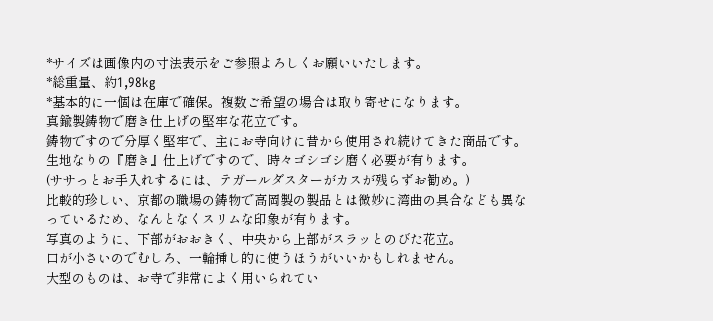*サイズは画像内の寸法表示をご参照よろしくお願いいたします。
*総重量、約1,98kg
*基本的に一個は在庫で確保。複数ご希望の場合は取り寄せになります。
真鍮製鋳物で磨き仕上げの堅牢な花立です。
鋳物ですので分厚く堅牢で、主にお寺向けに昔から使用され続けてきた商品です。
生地なりの『磨き』仕上げですので、時々ゴシゴシ磨く必要が有ります。
(ササっとお手入れするには、テガールダスターがカスが残らずお勧め。)
比較的珍しい、京都の職場の鋳物で高岡製の製品とは微妙に湾曲の具合なども異なっているため、なんとなくスリムな印象が有ります。
写真のように、下部がおおきく、中央から上部がスラッとのびた花立。
口が小さいのでむしろ、一輪挿し的に使うほうがいいかもしれません。
大型のものは、お寺で非常によく用いられてい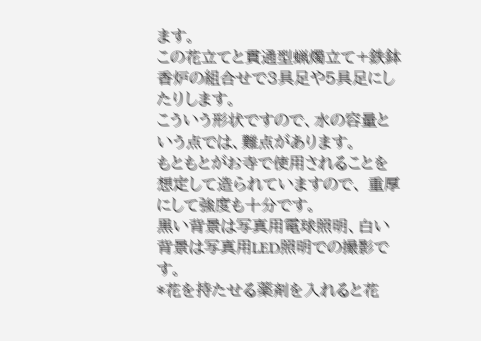ます。
この花立てと貫通型蝋燭立て+鉄鉢香炉の組合せで3具足や5具足にしたりします。
こういう形状ですので、水の容量という点では、難点があります。
もともとがお寺で使用されることを想定して造られていますので、 重厚にして強度も十分です。
黒い背景は写真用電球照明、白い背景は写真用LED照明での撮影です。
*花を持たせる薬剤を入れると花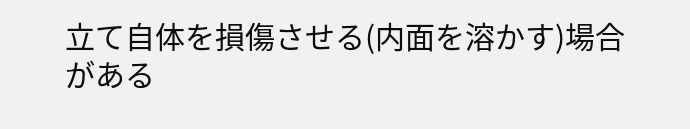立て自体を損傷させる(内面を溶かす)場合がある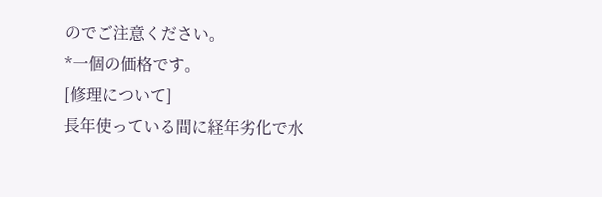のでご注意ください。
*一個の価格です。
[修理について]
長年使っている間に経年劣化で水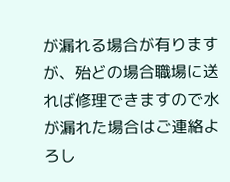が漏れる場合が有りますが、殆どの場合職場に送れば修理できますので水が漏れた場合はご連絡よろし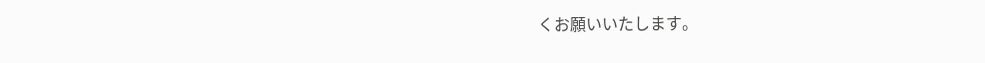くお願いいたします。